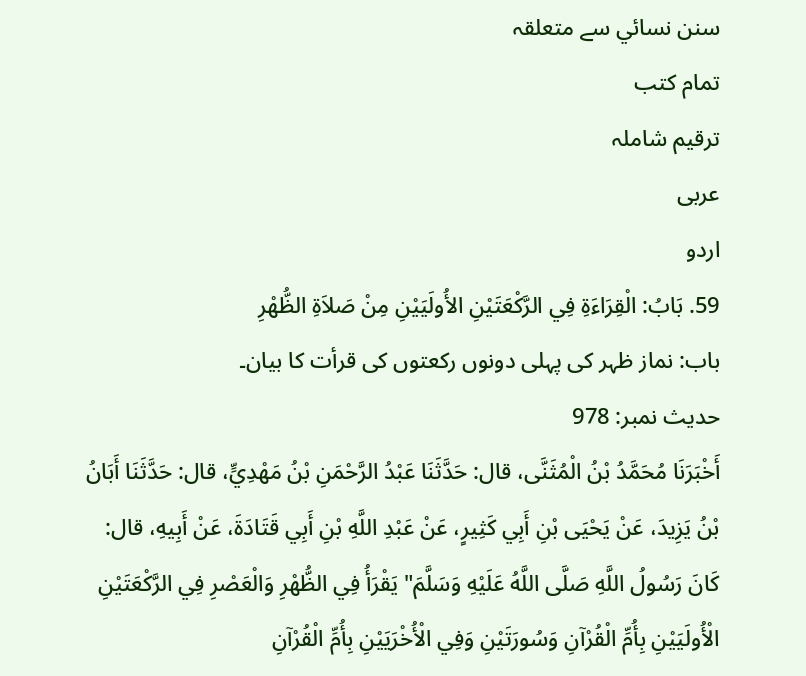سنن نسائي سے متعلقہ
تمام کتب
ترقیم شاملہ
عربی
اردو
59. بَابُ: الْقِرَاءَةِ فِي الرَّكْعَتَيْنِ الأُولَيَيْنِ مِنْ صَلاَةِ الظُّهْرِ
باب: نماز ظہر کی پہلی دونوں رکعتوں کی قرأت کا بیان۔
حدیث نمبر: 978
أَخْبَرَنَا مُحَمَّدُ بْنُ الْمُثَنَّى، قال: حَدَّثَنَا عَبْدُ الرَّحْمَنِ بْنُ مَهْدِيٍّ، قال: حَدَّثَنَا أَبَانُ بْنُ يَزِيدَ، عَنْ يَحْيَى بْنِ أَبِي كَثِيرٍ، عَنْ عَبْدِ اللَّهِ بْنِ أَبِي قَتَادَةَ، عَنْ أَبِيهِ، قال: كَانَ رَسُولُ اللَّهِ صَلَّى اللَّهُ عَلَيْهِ وَسَلَّمَ" يَقْرَأُ فِي الظُّهْرِ وَالْعَصْرِ فِي الرَّكْعَتَيْنِ الْأُولَيَيْنِ بِأُمِّ الْقُرْآنِ وَسُورَتَيْنِ وَفِي الْأُخْرَيَيْنِ بِأُمِّ الْقُرْآنِ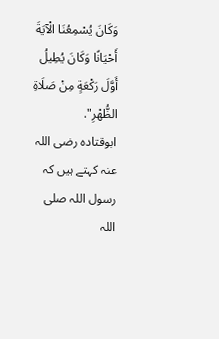وَكَانَ يُسْمِعُنَا الْآيَةَ أَحْيَانًا وَكَانَ يُطِيلُ أَوَّلَ رَكْعَةٍ مِنْ صَلَاةِ الظُّهْرِ".
ابوقتادہ رضی اللہ عنہ کہتے ہیں کہ رسول اللہ صلی اللہ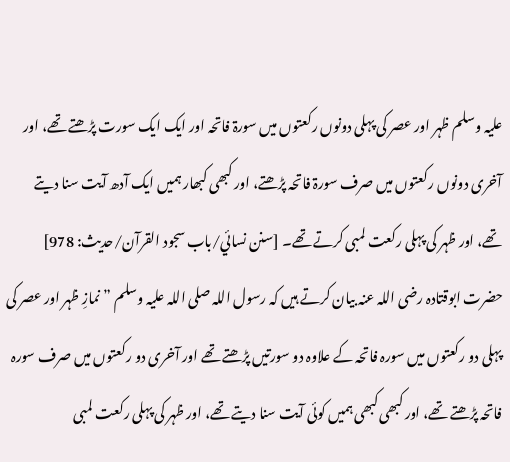علیہ وسلم ظہر اور عصر کی پہلی دونوں رکعتوں میں سورۃ فاتحہ اور ایک ایک سورت پڑھتے تھے، اور آخری دونوں رکعتوں میں صرف سورۃ فاتحہ پڑھتے، اور کبھی کبھار ہمیں ایک آدھ آیت سنا دیتے تھے، اور ظہر کی پہلی رکعت لمبی کرتے تھے۔ [سنن نسائي/باب سجود القرآن/حدیث: 978]
حضرت ابوقتادہ رضی اللہ عنہ بیان کرتے ہیں کہ رسول اللہ صلی اللہ علیہ وسلم ”نمازِ ظہر اور عصر کی پہلی دو رکعتوں میں سورہ فاتحہ کے علاوہ دو سورتیں پڑھتے تھے اور آخری دو رکعتوں میں صرف سورہ فاتحہ پڑھتے تھے، اور کبھی کبھی ہمیں کوئی آیت سنا دیتے تھے، اور ظہر کی پہلی رکعت لمبی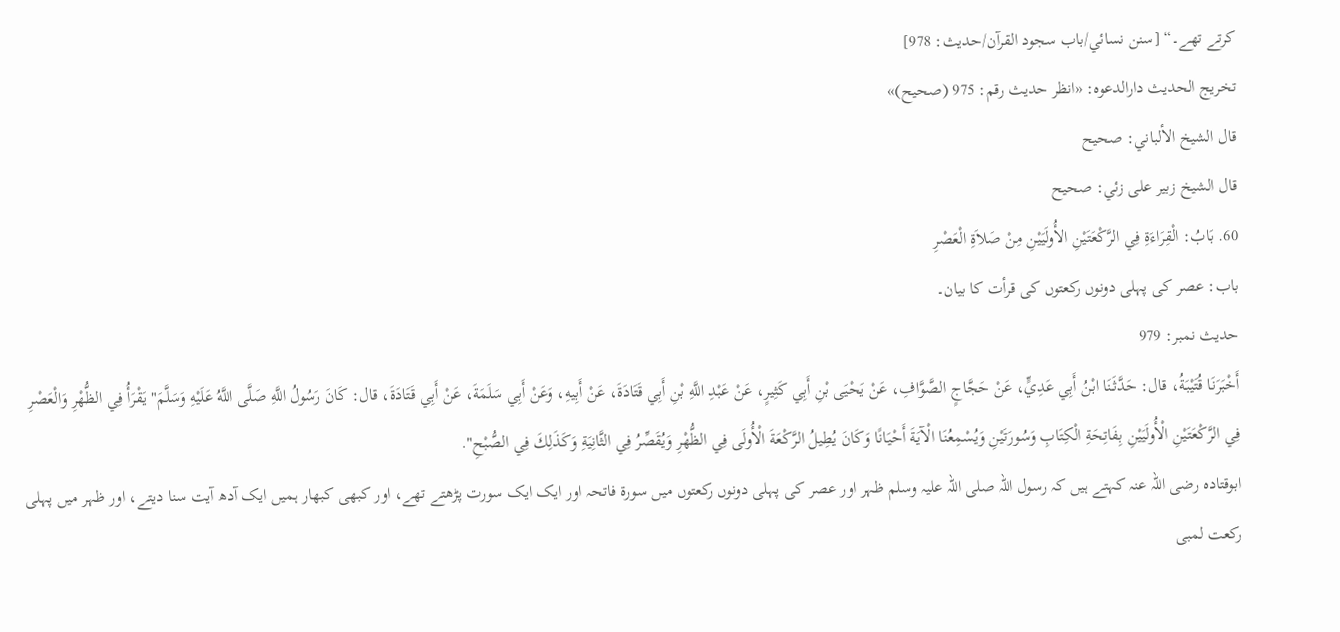کرتے تھے۔“ [سنن نسائي/باب سجود القرآن/حدیث: 978]
تخریج الحدیث دارالدعوہ: «انظر حدیث رقم: 975 (صحیح)»
قال الشيخ الألباني: صحيح
قال الشيخ زبير على زئي: صحيح
60. بَابُ: الْقِرَاءَةِ فِي الرَّكْعَتَيْنِ الأُولَيَيْنِ مِنْ صَلاَةِ الْعَصْرِ
باب: عصر کی پہلی دونوں رکعتوں کی قرأت کا بیان۔
حدیث نمبر: 979
أَخْبَرَنَا قُتَيْبَةُ، قال: حَدَّثَنَا ابْنُ أَبِي عَدِيٍّ، عَنْ حَجَّاجٍ الصَّوَّافِ، عَنْ يَحْيَى بْنِ أَبِي كَثِيرٍ، عَنْ عَبْدِ اللَّهِ بْنِ أَبِي قَتَادَةَ، عَنْ أَبِيهِ، وَعَنْ أَبِي سَلَمَةَ، عَنْ أَبِي قَتَادَةَ، قال: كَانَ رَسُولُ اللَّهِ صَلَّى اللَّهُ عَلَيْهِ وَسَلَّمَ" يَقْرَأُ فِي الظُّهْرِ وَالْعَصْرِ فِي الرَّكْعَتَيْنِ الْأُولَيَيْنِ بِفَاتِحَةِ الْكِتَابِ وَسُورَتَيْنِ وَيُسْمِعُنَا الْآيَةَ أَحْيَانًا وَكَانَ يُطِيلُ الرَّكْعَةَ الْأُولَى فِي الظُّهْرِ وَيُقَصِّرُ فِي الثَّانِيَةِ وَكَذَلِكَ فِي الصُّبْحِ".
ابوقتادہ رضی اللہ عنہ کہتے ہیں کہ رسول اللہ صلی اللہ علیہ وسلم ظہر اور عصر کی پہلی دونوں رکعتوں میں سورۃ فاتحہ اور ایک ایک سورت پڑھتے تھے، اور کبھی کبھار ہمیں ایک آدھ آیت سنا دیتے، اور ظہر میں پہلی رکعت لمبی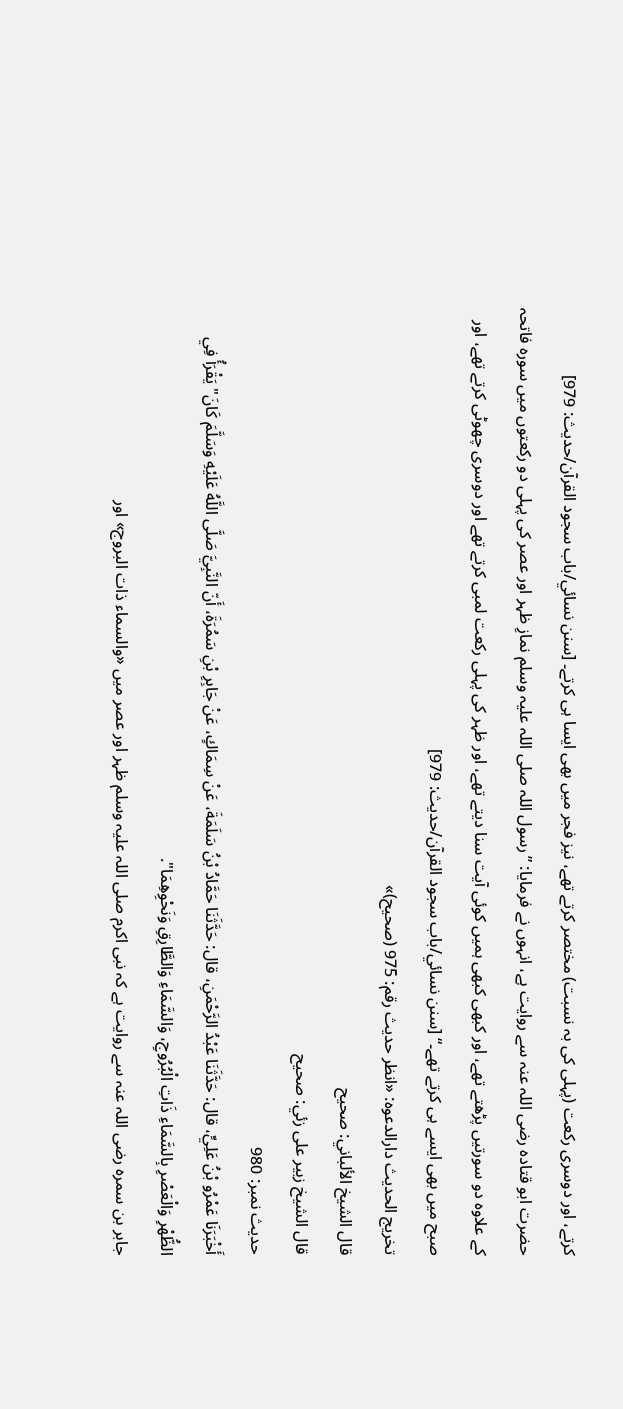کرتے، اور دوسری رکعت (پہلی کی بہ نسبت) مختصر کرتے تھے، نیز فجر میں بھی ایسا ہی کرتے۔ [سنن نسائي/باب سجود القرآن/حدیث: 979]
حضرت ابو قتادہ رضی اللہ عنہ سے روایت ہے، انہوں نے فرمایا: ”رسول اللہ صلی اللہ علیہ وسلم نمازِ ظہر اور عصر کی پہلی دو رکعتوں میں سورہ فاتحہ کے علاوہ دو سورتیں پڑھتے تھے، اور کبھی کبھی ہمیں کوئی آیت سنا دیتے تھے، اور ظہر کی پہلی رکعت لمبی کرتے تھے اور دوسری چھوٹی کرتے تھے، اور صبح میں بھی ایسے ہی کرتے تھے۔“ [سنن نسائي/باب سجود القرآن/حدیث: 979]
تخریج الحدیث دارالدعوہ: «انظر حدیث رقم: 975 (صحیح)»
قال الشيخ الألباني: صحيح
قال الشيخ زبير على زئي: صحيح
حدیث نمبر: 980
أَخْبَرَنَا عَمْرُو بْنُ عَلِيٍّ، قال: حَدَّثَنَا عَبْدُ الرَّحْمَنِ، قال: حَدَّثَنَا حَمَّادُ بْنُ سَلَمَةَ، عَنْ سِمَاكٍ، عَنْ جَابِرِ بْنِ سَمُرَةَ، أَنّ النَّبِيَّ صَلَّى اللَّهُ عَلَيْهِ وَسَلَّمَ كَانَ" يَقْرَأُ فِي الظُّهْرِ وَالْعَصْرِ بِالسَّمَاءِ ذَاتِ الْبُرُوجِ، وَالسَّمَاءِ وَالطَّارِقِ وَنَحْوِهِمَا".
جابر بن سمرہ رضی اللہ عنہ سے روایت ہے کہ نبی اکرم صلی اللہ علیہ وسلم ظہر اور عصر میں «والسماء ذات البروج» اور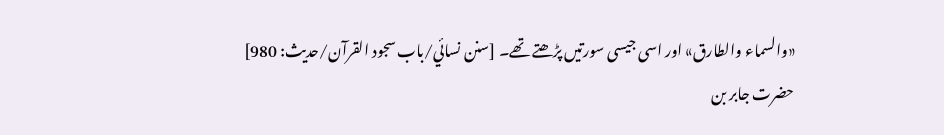«والسماء والطارق» اور اسی جیسی سورتیں پڑھتے تھے۔ [سنن نسائي/باب سجود القرآن/حدیث: 980]
حضرت جابر بن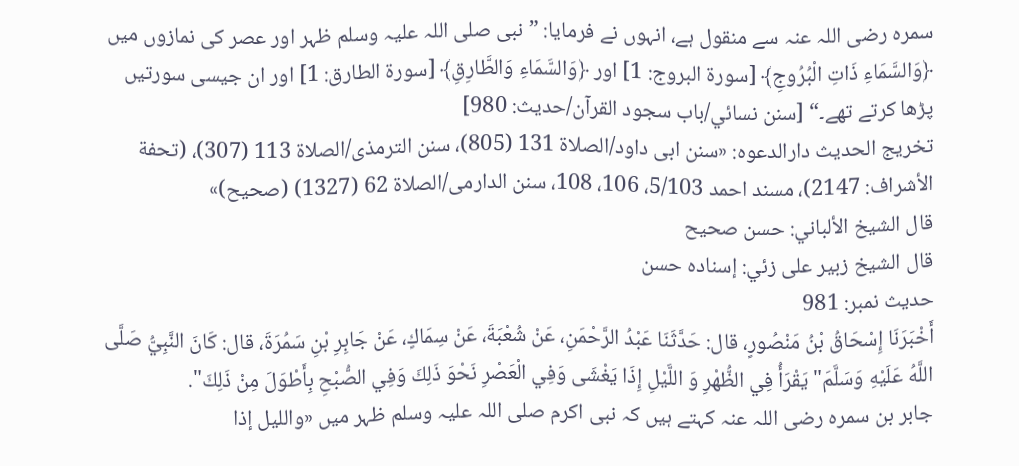سمرہ رضی اللہ عنہ سے منقول ہے، انہوں نے فرمایا: ”نبی صلی اللہ علیہ وسلم ظہر اور عصر کی نمازوں میں ﴿وَالسَّمَاءِ ذَاتِ الْبُرُوجِ﴾ [سورة البروج: 1] اور ﴿وَالسَّمَاءِ وَالطَّارِقِ﴾ [سورة الطارق: 1] اور ان جیسی سورتیں پڑھا کرتے تھے۔“ [سنن نسائي/باب سجود القرآن/حدیث: 980]
تخریج الحدیث دارالدعوہ: «سنن ابی داود/الصلاة 131 (805)، سنن الترمذی/الصلاة 113 (307)، (تحفة الأشراف: 2147)، مسند احمد 5/103، 106، 108، سنن الدارمی/الصلاة 62 (1327) (صحیح)»
قال الشيخ الألباني: حسن صحيح
قال الشيخ زبير على زئي: إسناده حسن
حدیث نمبر: 981
أَخْبَرَنَا إِسْحَاقُ بْنُ مَنْصُورٍ، قال: حَدَّثَنَا عَبْدُ الرَّحْمَنِ، عَنْ شُعْبَةَ، عَنْ سِمَاكٍ، عَنْ جَابِرِ بْنِ سَمُرَةَ، قال: كَانَ النَّبِيُّ صَلَّى اللَّهُ عَلَيْهِ وَسَلَّمَ" يَقْرَأُ فِي الظُّهْرِ وَ اللَّيْلِ إِذَا يَغْشَى وَفِي الْعَصْرِ نَحْوَ ذَلِكَ وَفِي الصُّبْحِ بِأَطْوَلَ مِنْ ذَلِكَ".
جابر بن سمرہ رضی اللہ عنہ کہتے ہیں کہ نبی اکرم صلی اللہ علیہ وسلم ظہر میں «والليل إذا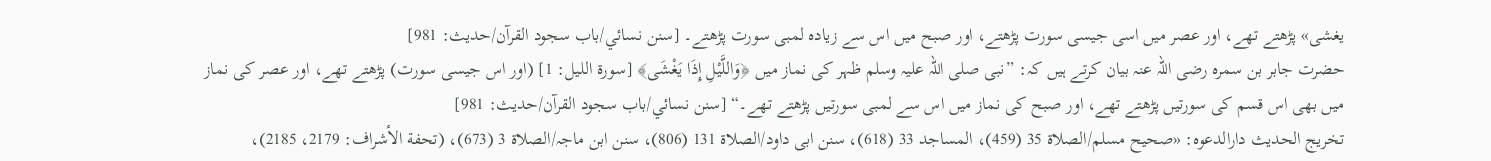يغشى» پڑھتے تھے، اور عصر میں اسی جیسی سورت پڑھتے، اور صبح میں اس سے زیادہ لمبی سورت پڑھتے۔ [سنن نسائي/باب سجود القرآن/حدیث: 981]
حضرت جابر بن سمرہ رضی اللہ عنہ بیان کرتے ہیں کہ: ”نبی صلی اللہ علیہ وسلم ظہر کی نماز میں ﴿وَاللَّيْلِ إِذَا يَغْشَى﴾ [سورة الليل: 1] (اور اس جیسی سورت) پڑھتے تھے، اور عصر کی نماز میں بھی اس قسم کی سورتیں پڑھتے تھے، اور صبح کی نماز میں اس سے لمبی سورتیں پڑھتے تھے۔“ [سنن نسائي/باب سجود القرآن/حدیث: 981]
تخریج الحدیث دارالدعوہ: «صحیح مسلم/الصلاة 35 (459)، المساجد 33 (618)، سنن ابی داود/الصلاة 131 (806)، سنن ابن ماجہ/الصلاة 3 (673)، (تحفة الأشراف: 2179، 2185)،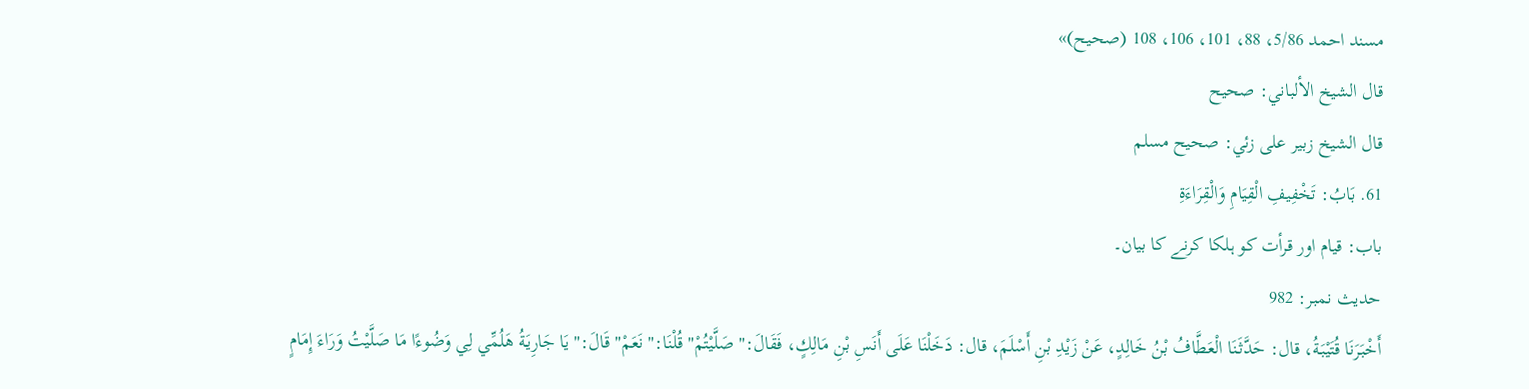مسند احمد 5/86، 88، 101، 106، 108 (صحیح)»
قال الشيخ الألباني: صحيح
قال الشيخ زبير على زئي: صحيح مسلم
61. بَابُ: تَخْفِيفِ الْقِيَامِ وَالْقِرَاءَةِ
باب: قیام اور قرأت کو ہلکا کرنے کا بیان۔
حدیث نمبر: 982
أَخْبَرَنَا قُتَيْبَةُ، قال: حَدَّثَنَا الْعَطَّافُ بْنُ خَالِدٍ، عَنْ زَيْدِ بْنِ أَسْلَمَ، قال: دَخَلْنَا عَلَى أَنَسِ بْنِ مَالِكٍ، فَقَالَ:" صَلَّيْتُمْ" قُلْنَا:" نَعَمْ" قَالَ:" يَا جَارِيَةُ هَلُمِّي لِي وَضُوءًا مَا صَلَّيْتُ وَرَاءَ إِمَامٍ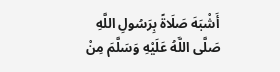أَشْبَهَ صَلَاةً بِرَسُولِ اللَّهِ صَلَّى اللَّهُ عَلَيْهِ وَسَلَّمَ مِنْ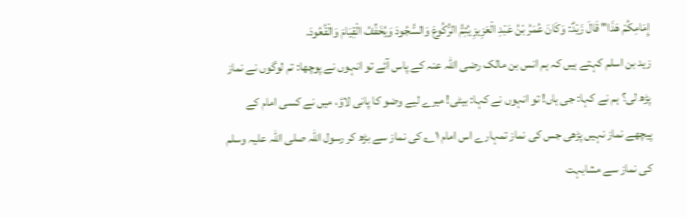إِمَامِكُمْ هَذَا" قَالَ زَيْدٌ: وَكَانَ عُمَرُ بْنُ عَبْدِ الْعَزِيزِ يُتِمُّ الرُّكُوعَ وَالسُّجُودَ وَيُخَفِّفُ الْقِيَامَ وَالْقُعُودَ.
زید بن اسلم کہتے ہیں کہ ہم انس بن مالک رضی اللہ عنہ کے پاس آئے تو انہوں نے پوچھا: تم لوگوں نے نماز پڑھ لی؟ ہم نے کہا: جی ہاں! تو انہوں نے کہا: بیٹی! میرے لیے وضو کا پانی لاؤ، میں نے کسی امام کے پیچھے نماز نہیں پڑھی جس کی نماز تمہارے اس امام ۱؎ کی نماز سے بڑھ کر رسول اللہ صلی اللہ علیہ وسلم کی نماز سے مشابہت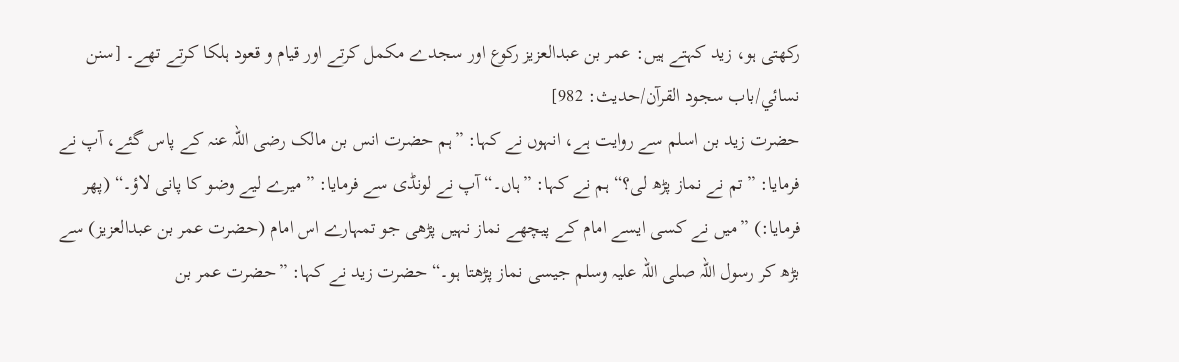رکھتی ہو، زید کہتے ہیں: عمر بن عبدالعزیز رکوع اور سجدے مکمل کرتے اور قیام و قعود ہلکا کرتے تھے۔ [سنن نسائي/باب سجود القرآن/حدیث: 982]
حضرت زید بن اسلم سے روایت ہے، انہوں نے کہا: ”ہم حضرت انس بن مالک رضی اللہ عنہ کے پاس گئے، آپ نے فرمایا: ”تم نے نماز پڑھ لی؟“ ہم نے کہا: ”ہاں۔“ آپ نے لونڈی سے فرمایا: ”میرے لیے وضو کا پانی لاؤ۔“ (پھر فرمایا:) ”میں نے کسی ایسے امام کے پیچھے نماز نہیں پڑھی جو تمہارے اس امام (حضرت عمر بن عبدالعزیز) سے بڑھ کر رسول اللہ صلی اللہ علیہ وسلم جیسی نماز پڑھتا ہو۔“ حضرت زید نے کہا: ”حضرت عمر بن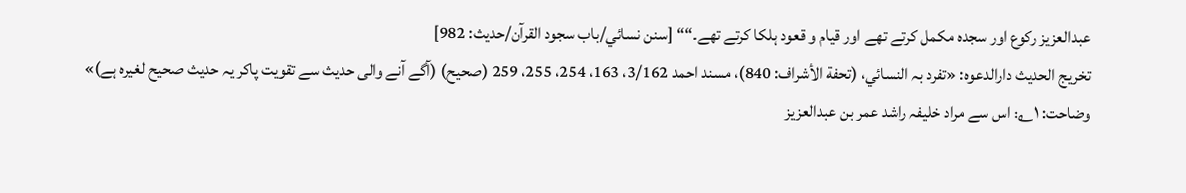عبدالعزیز رکوع اور سجدہ مکمل کرتے تھے اور قیام و قعود ہلکا کرتے تھے۔““ [سنن نسائي/باب سجود القرآن/حدیث: 982]
تخریج الحدیث دارالدعوہ: «تفرد بہ النسائي، (تحفة الأشراف: 840)، مسند احمد 3/162، 163، 254، 255، 259 (صحیح) (آگے آنے والی حدیث سے تقویت پاکر یہ حدیث صحیح لغیرہ ہے)»
وضاحت: ۱؎: اس سے مراد خلیفہ راشد عمر بن عبدالعزیز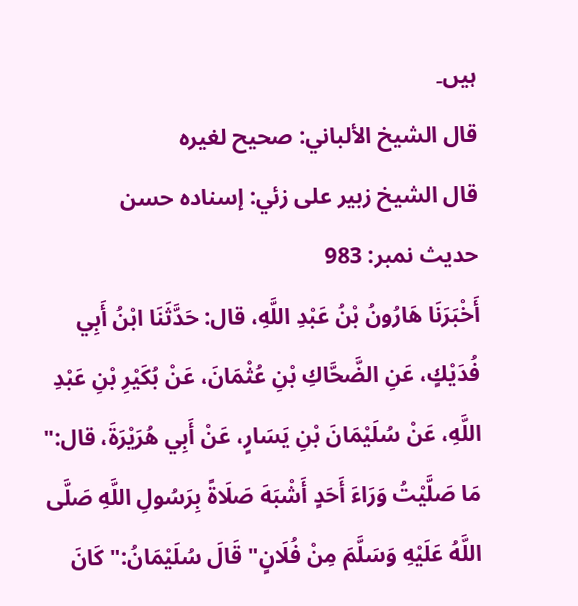ہیں۔
قال الشيخ الألباني: صحيح لغيره
قال الشيخ زبير على زئي: إسناده حسن
حدیث نمبر: 983
أَخْبَرَنَا هَارُونُ بْنُ عَبْدِ اللَّهِ، قال: حَدَّثَنَا ابْنُ أَبِي فُدَيْكٍ، عَنِ الضَّحَّاكِ بْنِ عُثْمَانَ، عَنْ بُكَيْرِ بْنِ عَبْدِ اللَّهِ، عَنْ سُلَيْمَانَ بْنِ يَسَارٍ، عَنْ أَبِي هُرَيْرَةَ، قال:" مَا صَلَّيْتُ وَرَاءَ أَحَدٍ أَشْبَهَ صَلَاةً بِرَسُولِ اللَّهِ صَلَّى اللَّهُ عَلَيْهِ وَسَلَّمَ مِنْ فُلَانٍ" قَالَ سُلَيْمَانُ:" كَانَ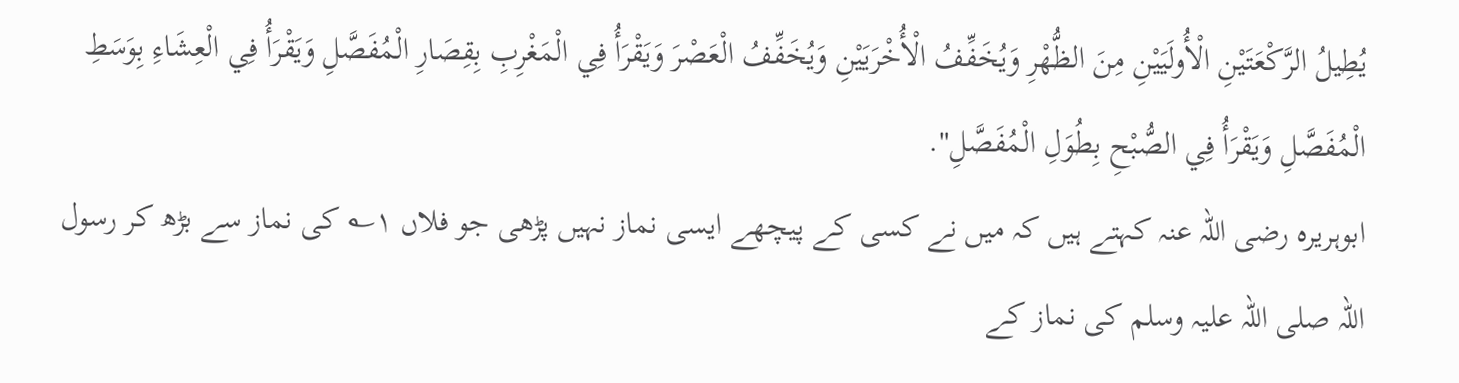يُطِيلُ الرَّكْعَتَيْنِ الْأُولَيَيْنِ مِنَ الظُّهْرِ وَيُخَفِّفُ الْأُخْرَيَيْنِ وَيُخَفِّفُ الْعَصْرَ وَيَقْرَأُ فِي الْمَغْرِبِ بِقِصَارِ الْمُفَصَّلِ وَيَقْرَأُ فِي الْعِشَاءِ بِوَسَطِ الْمُفَصَّلِ وَيَقْرَأُ فِي الصُّبْحِ بِطُوَلِ الْمُفَصَّلِ".
ابوہریرہ رضی اللہ عنہ کہتے ہیں کہ میں نے کسی کے پیچھے ایسی نماز نہیں پڑھی جو فلاں ۱؎ کی نماز سے بڑھ کر رسول اللہ صلی اللہ علیہ وسلم کی نماز کے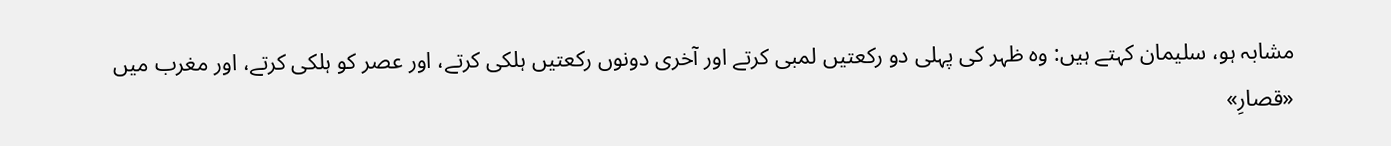مشابہ ہو، سلیمان کہتے ہیں: وہ ظہر کی پہلی دو رکعتیں لمبی کرتے اور آخری دونوں رکعتیں ہلکی کرتے، اور عصر کو ہلکی کرتے، اور مغرب میں «قصارِ»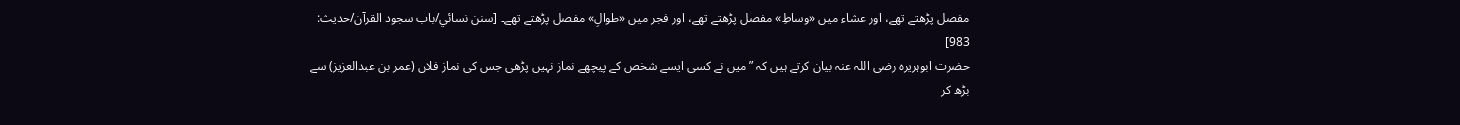مفصل پڑھتے تھے، اور عشاء میں «وساطِ» مفصل پڑھتے تھے، اور فجر میں «طوالِ» مفصل پڑھتے تھے۔ [سنن نسائي/باب سجود القرآن/حدیث: 983]
حضرت ابوہریرہ رضی اللہ عنہ بیان کرتے ہیں کہ ”میں نے کسی ایسے شخص کے پیچھے نماز نہیں پڑھی جس کی نماز فلاں (عمر بن عبدالعزیز) سے بڑھ کر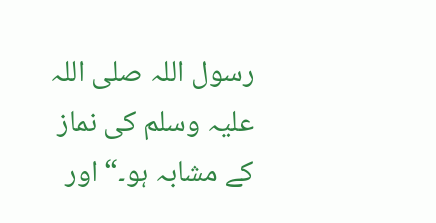رسول اللہ صلی اللہ علیہ وسلم کی نماز کے مشابہ ہو۔“ اور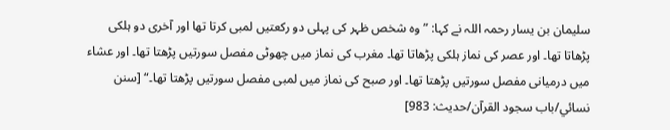سلیمان بن یسار رحمہ اللہ نے کہا: ”وہ شخص ظہر کی پہلی دو رکعتیں لمبی کرتا تھا اور آخری دو ہلکی پڑھاتا تھا۔ اور عصر کی نماز ہلکی پڑھاتا تھا۔ مغرب کی نماز میں چھوٹی مفصل سورتیں پڑھتا تھا۔ اور عشاء میں درمیانی مفصل سورتیں پڑھتا تھا۔ اور صبح کی نماز میں لمبی مفصل سورتیں پڑھتا تھا۔“ [سنن نسائي/باب سجود القرآن/حدیث: 983]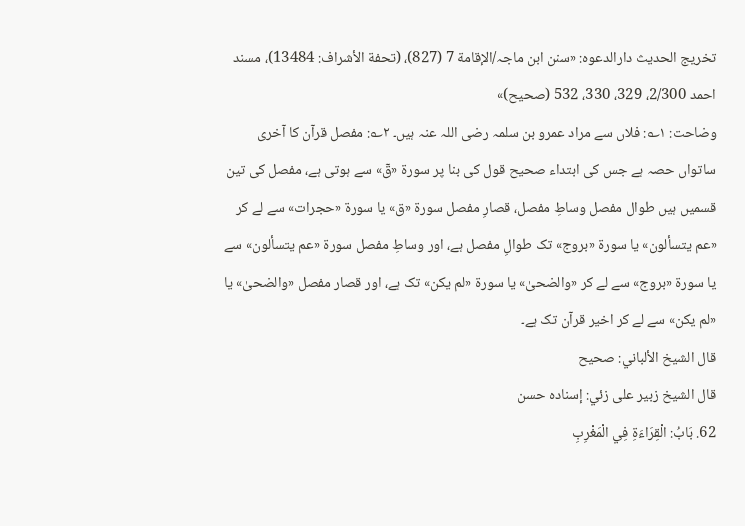تخریج الحدیث دارالدعوہ: «سنن ابن ماجہ/الإقامة 7 (827)، (تحفة الأشراف: 13484)، مسند احمد 2/300، 329، 330، 532 (صحیح)»
وضاحت: ۱؎: فلاں سے مراد عمرو بن سلمہ رضی اللہ عنہ ہیں۔ ۲؎: مفصل قرآن کا آخری ساتواں حصہ ہے جس کی ابتداء صحیح قول کی بنا پر سورۃ «قٓ» سے ہوتی ہے، مفصل کی تین قسمیں ہیں طوال مفصل وساطِ مفصل، قصارِ مفصل سورۃ «ق» یا سورۃ «حجرات» سے لے کر «عم یتسألون» یا سورۃ «بروج» تک طوالِ مفصل ہے، اور وساطِ مفصل سورۃ «عم یتسألون» سے یا سورۃ «بروج» سے لے کر «والضحیٰ» یا سورۃ «لم یکن» تک ہے، اور قصار مفصل «والضحیٰ» یا «لم یکن» سے لے کر اخیر قرآن تک ہے۔
قال الشيخ الألباني: صحيح
قال الشيخ زبير على زئي: إسناده حسن
62. بَابُ: الْقِرَاءَةِ فِي الْمَغْرِبِ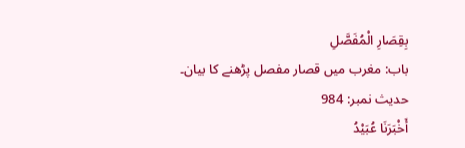بِقِصَارِ الْمُفَصَّلِ
باب: مغرب میں قصار مفصل پڑھنے کا بیان۔
حدیث نمبر: 984
أَخْبَرَنَا عُبَيْدُ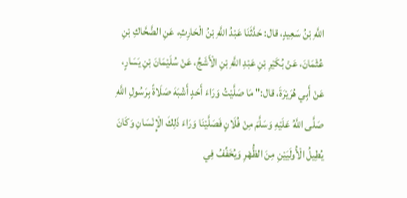اللَّهِ بْنُ سَعِيدٍ، قال: حَدَّثَنَا عَبْدُ اللَّهِ بْنُ الْحَارِثِ، عَنِ الضَّحَّاكِ بْنِ عُثْمَانَ، عَنْ بُكَيْرِ بْنِ عَبْدِ اللَّهِ بْنِ الْأَشَجِّ، عَنْ سُلَيْمَانَ بْنِ يَسَارٍ، عَنْ أَبِي هُرَيْرَةَ، قال:" مَا صَلَّيْتُ وَرَاءَ أَحَدٍ أَشْبَهَ صَلَاةً بِرَسُولِ اللَّهِ صَلَّى اللَّهُ عَلَيْهِ وَسَلَّمَ مِنْ فُلَانٍ فَصَلَّيْنَا وَرَاءَ ذَلِكَ الْإِنْسَانِ وَكَانَ يُطِيلُ الْأُولَيَيْنِ مِنَ الظُّهْرِ وَيُخَفِّفُ فِي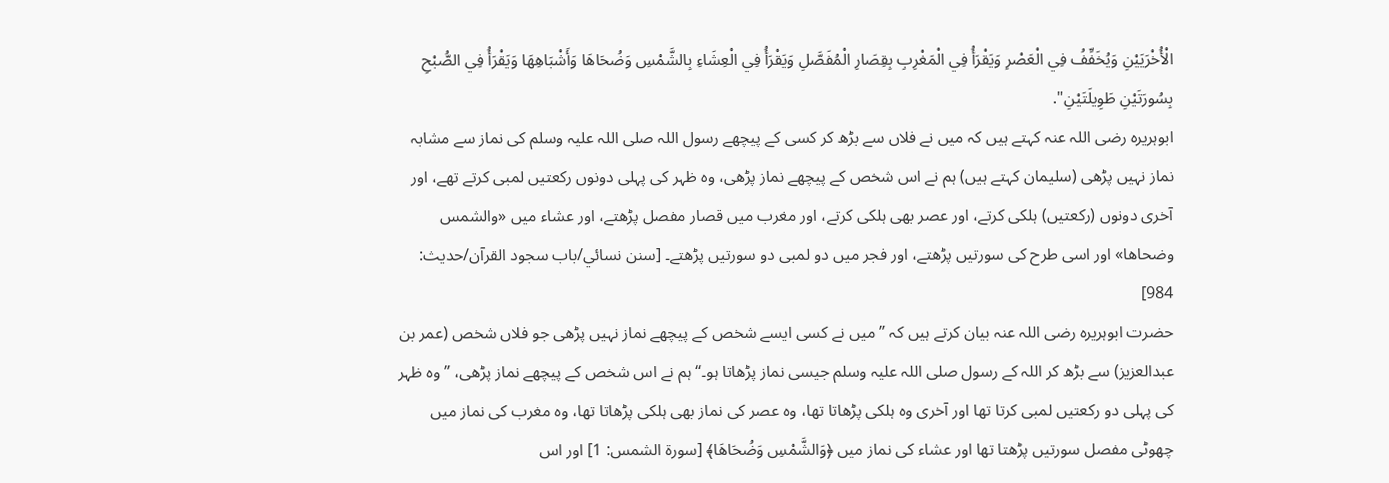الْأُخْرَيَيْنِ وَيُخَفِّفُ فِي الْعَصْرِ وَيَقْرَأُ فِي الْمَغْرِبِ بِقِصَارِ الْمُفَصَّلِ وَيَقْرَأُ فِي الْعِشَاءِ بِالشَّمْسِ وَضُحَاهَا وَأَشْبَاهِهَا وَيَقْرَأُ فِي الصُّبْحِ بِسُورَتَيْنِ طَوِيلَتَيْنِ".
ابوہریرہ رضی اللہ عنہ کہتے ہیں کہ میں نے فلاں سے بڑھ کر کسی کے پیچھے رسول اللہ صلی اللہ علیہ وسلم کی نماز سے مشابہ نماز نہیں پڑھی (سلیمان کہتے ہیں) ہم نے اس شخص کے پیچھے نماز پڑھی، وہ ظہر کی پہلی دونوں رکعتیں لمبی کرتے تھے، اور آخری دونوں (رکعتیں) ہلکی کرتے، اور عصر بھی ہلکی کرتے، اور مغرب میں قصار مفصل پڑھتے، اور عشاء میں «والشمس وضحاها» اور اسی طرح کی سورتیں پڑھتے، اور فجر میں دو لمبی دو سورتیں پڑھتے۔ [سنن نسائي/باب سجود القرآن/حدیث: 984]
حضرت ابوہریرہ رضی اللہ عنہ بیان کرتے ہیں کہ ”میں نے کسی ایسے شخص کے پیچھے نماز نہیں پڑھی جو فلاں شخص (عمر بن عبدالعزیز) سے بڑھ کر اللہ کے رسول صلی اللہ علیہ وسلم جیسی نماز پڑھاتا ہو۔“ ہم نے اس شخص کے پیچھے نماز پڑھی، ”وہ ظہر کی پہلی دو رکعتیں لمبی کرتا تھا اور آخری وہ ہلکی پڑھاتا تھا، وہ عصر کی نماز بھی ہلکی پڑھاتا تھا، وہ مغرب کی نماز میں چھوٹی مفصل سورتیں پڑھتا تھا اور عشاء کی نماز میں ﴿وَالشَّمْسِ وَضُحَاهَا﴾ [سورة الشمس: 1] اور اس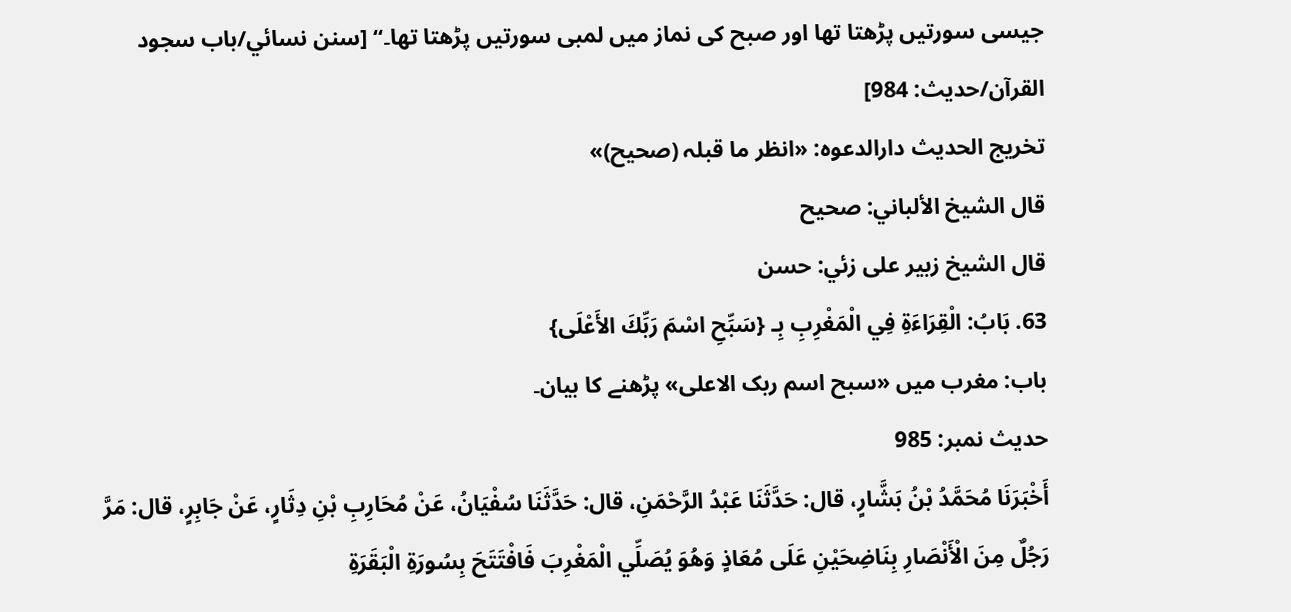جیسی سورتیں پڑھتا تھا اور صبح کی نماز میں لمبی سورتیں پڑھتا تھا۔“ [سنن نسائي/باب سجود القرآن/حدیث: 984]
تخریج الحدیث دارالدعوہ: «انظر ما قبلہ (صحیح)»
قال الشيخ الألباني: صحيح
قال الشيخ زبير على زئي: حسن
63. بَابُ: الْقِرَاءَةِ فِي الْمَغْرِبِ بِـ {سَبِّحِ اسْمَ رَبِّكَ الأَعْلَى}
باب: مغرب میں «سبح اسم ربک الاعلی» پڑھنے کا بیان۔
حدیث نمبر: 985
أَخْبَرَنَا مُحَمَّدُ بْنُ بَشَّارٍ، قال: حَدَّثَنَا عَبْدُ الرَّحْمَنِ، قال: حَدَّثَنَا سُفْيَانُ، عَنْ مُحَارِبِ بْنِ دِثَارٍ، عَنْ جَابِرٍ، قال: مَرَّ رَجُلٌ مِنَ الْأَنْصَارِ بِنَاضِحَيْنِ عَلَى مُعَاذٍ وَهُوَ يُصَلِّي الْمَغْرِبَ فَافْتَتَحَ بِسُورَةِ الْبَقَرَةِ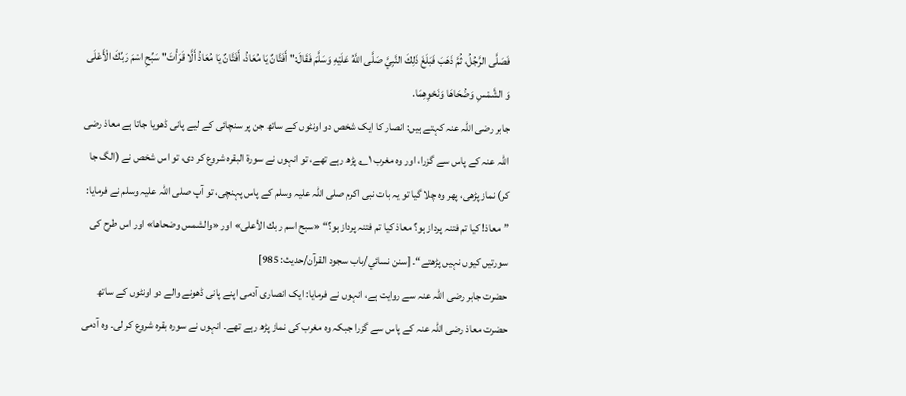فَصَلَّى الرَّجُلُ، ثُمَّ ذَهَبَ فَبَلَغَ ذَلِكَ النَّبِيَّ صَلَّى اللَّهُ عَلَيْهِ وَسَلَّمَ فَقَالَ:" أَفَتَّانٌ يَا مُعَاذُ، أَفَتَّانٌ يَا مُعَاذُ أَلَّا قَرَأْتَ" سَبِّحِ اسْمَ رَبِّكَ الْأَعْلَى وَ الشَّمْسِ وَضُحَاهَا وَنَحْوِهِمَا.
جابر رضی اللہ عنہ کہتے ہیں: انصار کا ایک شخص دو اونٹوں کے ساتھ جن پر سنچائی کے لیے پانی ڈھویا جاتا ہے معاذ رضی اللہ عنہ کے پاس سے گزرا، اور وہ مغرب ۱؎ پڑھ رہے تھے، تو انہوں نے سورۃ البقرہ شروع کر دی، تو اس شخص نے (الگ جا کر) نماز پڑھی، پھر وہ چلا گیا تو یہ بات نبی اکرم صلی اللہ علیہ وسلم کے پاس پہنچی، تو آپ صلی اللہ علیہ وسلم نے فرمایا: ”معاذ! کیا تم فتنہ پرداز ہو؟ معاذ کیا تم فتنہ پرداز ہو؟“ «سبح اسم ربك الأعلى» اور «والشمس وضحاها» اور اس طرح کی سورتیں کیوں نہیں پڑھتے“۔ [سنن نسائي/باب سجود القرآن/حدیث: 985]
حضرت جابر رضی اللہ عنہ سے روایت ہے، انہوں نے فرمایا: ایک انصاری آدمی اپنے پانی ڈھونے والے دو اونٹوں کے ساتھ حضرت معاذ رضی اللہ عنہ کے پاس سے گزرا جبکہ وہ مغرب کی نماز پڑھ رہے تھے۔ انہوں نے سورہ بقرہ شروع کر لی۔ وہ آدمی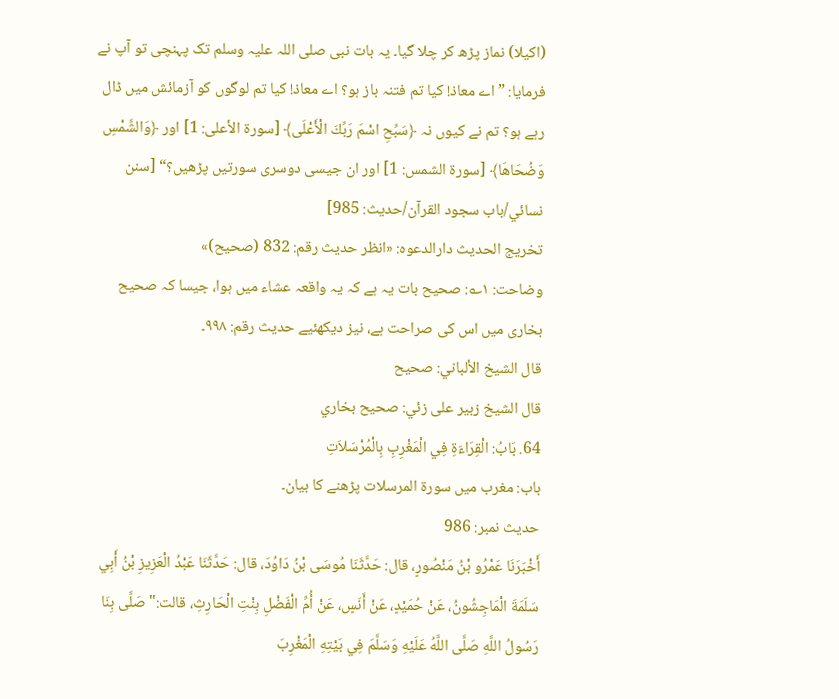(اکیلا) نماز پڑھ کر چلا گیا۔ یہ بات نبی صلی اللہ علیہ وسلم تک پہنچی تو آپ نے فرمایا: ”اے معاذ! کیا تم فتنہ باز ہو؟ اے معاذ! کیا تم لوگوں کو آزمائش میں ڈال رہے ہو؟ تم نے کیوں نہ ﴿سَبِّحِ اسْمَ رَبِّكَ الْأَعْلَى﴾ [سورة الأعلى: 1] اور ﴿وَالشَّمْسِ وَضُحَاهَا﴾ [سورة الشمس: 1] اور ان جیسی دوسری سورتیں پڑھیں؟“ [سنن نسائي/باب سجود القرآن/حدیث: 985]
تخریج الحدیث دارالدعوہ: «انظر حدیث رقم: 832 (صحیح)»
وضاحت: ۱؎: صحیح بات یہ ہے کہ یہ واقعہ عشاء میں ہوا، جیسا کہ صحیح بخاری میں اس کی صراحت ہے، نیز دیکھئیے حدیث رقم: ۹۹۸۔
قال الشيخ الألباني: صحيح
قال الشيخ زبير على زئي: صحيح بخاري
64. بَابُ: الْقِرَاءَةِ فِي الْمَغْرِبِ بِالْمُرْسَلاَتِ
باب: مغرب میں سورۃ المرسلات پڑھنے کا بیان۔
حدیث نمبر: 986
أَخْبَرَنَا عَمْرُو بْنُ مَنْصُورٍ، قال: حَدَّثَنَا مُوسَى بْنُ دَاوُدَ، قال: حَدَّثَنَا عَبْدُ الْعَزِيزِ بْنُ أَبِي سَلَمَةَ الْمَاجِشُونُ، عَنْ حُمَيْدٍ، عَنْ أَنَسٍ، عَنْ أُمِّ الْفَضْلِ بِنْتِ الْحَارِثِ، قالت:" صَلَّى بِنَا رَسُولُ اللَّهِ صَلَّى اللَّهُ عَلَيْهِ وَسَلَّمَ فِي بَيْتِهِ الْمَغْرِبَ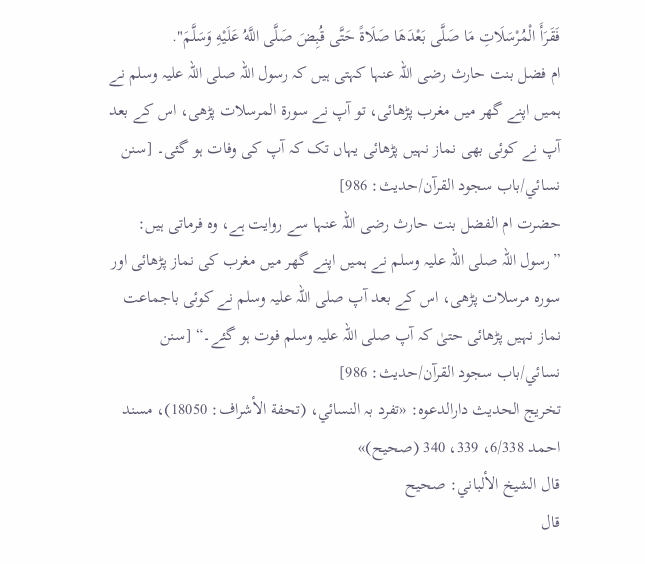فَقَرَأَ الْمُرْسَلَاتِ مَا صَلَّى بَعْدَهَا صَلَاةً حَتَّى قُبِضَ صَلَّى اللَّهُ عَلَيْهِ وَسَلَّمَ".
ام فضل بنت حارث رضی اللہ عنہا کہتی ہیں کہ رسول اللہ صلی اللہ علیہ وسلم نے ہمیں اپنے گھر میں مغرب پڑھائی، تو آپ نے سورۃ المرسلات پڑھی، اس کے بعد آپ نے کوئی بھی نماز نہیں پڑھائی یہاں تک کہ آپ کی وفات ہو گئی۔ [سنن نسائي/باب سجود القرآن/حدیث: 986]
حضرت ام الفضل بنت حارث رضی اللہ عنہا سے روایت ہے، وہ فرماتی ہیں: ”رسول اللہ صلی اللہ علیہ وسلم نے ہمیں اپنے گھر میں مغرب کی نماز پڑھائی اور سورہ مرسلات پڑھی، اس کے بعد آپ صلی اللہ علیہ وسلم نے کوئی باجماعت نماز نہیں پڑھائی حتیٰ کہ آپ صلی اللہ علیہ وسلم فوت ہو گئے۔“ [سنن نسائي/باب سجود القرآن/حدیث: 986]
تخریج الحدیث دارالدعوہ: «تفرد بہ النسائي، (تحفة الأشراف: 18050)، مسند احمد 6/338، 339، 340 (صحیح)»
قال الشيخ الألباني: صحيح
قال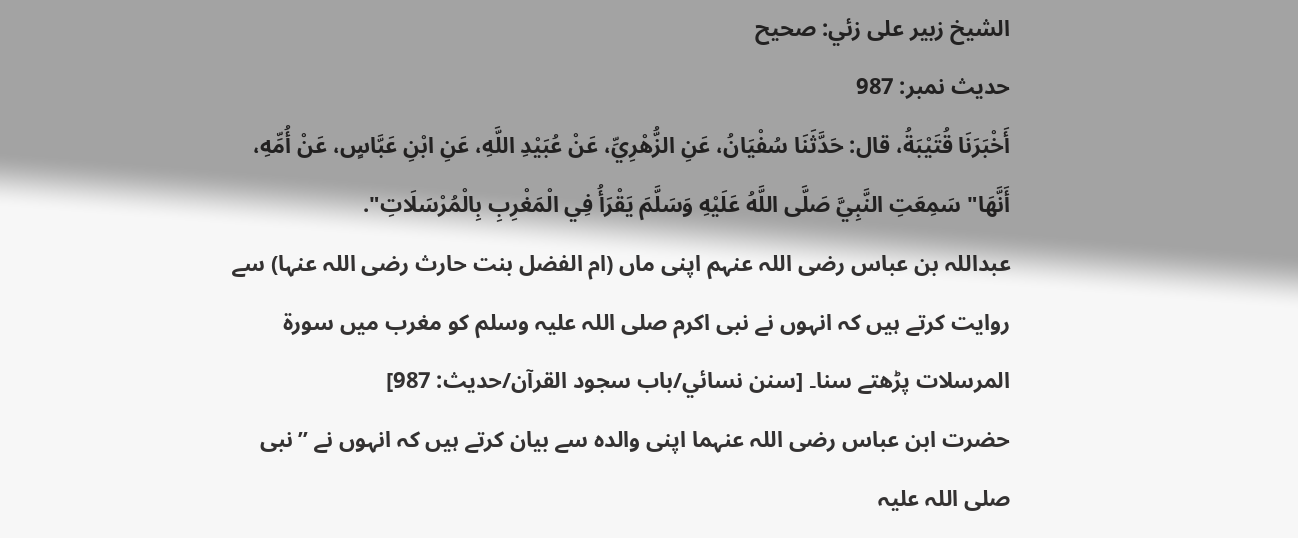الشيخ زبير على زئي: صحيح
حدیث نمبر: 987
أَخْبَرَنَا قُتَيْبَةُ، قال: حَدَّثَنَا سُفْيَانُ، عَنِ الزُّهْرِيِّ، عَنْ عُبَيْدِ اللَّهِ، عَنِ ابْنِ عَبَّاسٍ، عَنْ أُمِّهِ، أَنَّهَا" سَمِعَتِ النَّبِيَّ صَلَّى اللَّهُ عَلَيْهِ وَسَلَّمَ يَقْرَأُ فِي الْمَغْرِبِ بِالْمُرْسَلَاتِ".
عبداللہ بن عباس رضی اللہ عنہم اپنی ماں (ام الفضل بنت حارث رضی اللہ عنہا) سے روایت کرتے ہیں کہ انہوں نے نبی اکرم صلی اللہ علیہ وسلم کو مغرب میں سورۃ المرسلات پڑھتے سنا۔ [سنن نسائي/باب سجود القرآن/حدیث: 987]
حضرت ابن عباس رضی اللہ عنہما اپنی والدہ سے بیان کرتے ہیں کہ انہوں نے ”نبی صلی اللہ علیہ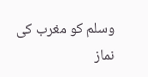وسلم کو مغرب کی نماز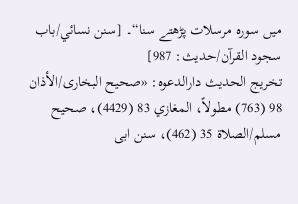میں سورہ مرسلات پڑھتے سنا“۔ [سنن نسائي/باب سجود القرآن/حدیث: 987]
تخریج الحدیث دارالدعوہ: «صحیح البخاری/الأذان 98 (763) مطولاً، المغازي 83 (4429)، صحیح مسلم/الصلاة 35 (462)، سنن ابی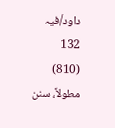داود/فیہ 132 (810) مطولاً، سنن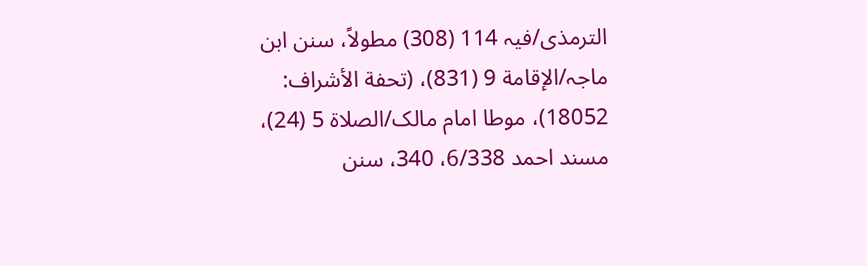الترمذی/فیہ 114 (308) مطولاً، سنن ابن ماجہ/الإقامة 9 (831)، (تحفة الأشراف: 18052)، موطا امام مالک/الصلاة 5 (24)، مسند احمد 6/338، 340، سنن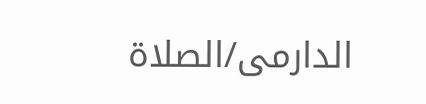الدارمی/الصلاة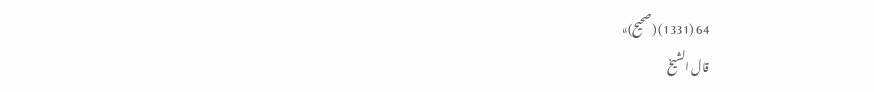64 (1331) (صحیح)»
قال الشيخ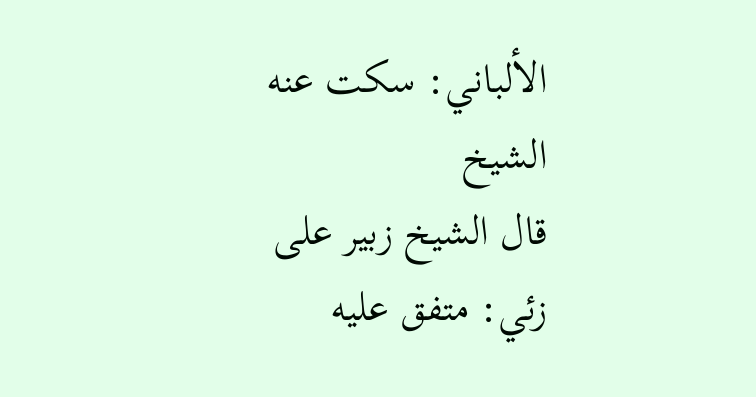الألباني: سكت عنه الشيخ
قال الشيخ زبير على زئي: متفق عليه